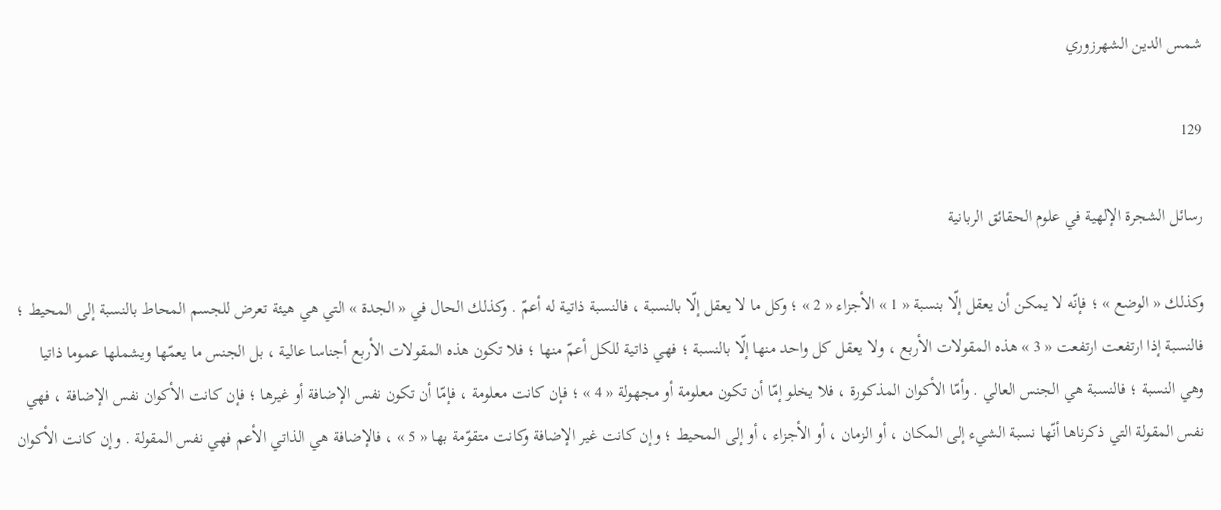شمس الدين الشهرزوري

129

رسائل الشجرة الإلهية في علوم الحقائق الربانية

وكذلك « الوضع » ؛ فإنّه لا يمكن أن يعقل إلّا بنسبة « 1 » الأجزاء « 2 » ؛ وكل ما لا يعقل إلّا بالنسبة ، فالنسبة ذاتية له أعمّ . وكذلك الحال في « الجدة » التي هي هيئة تعرض للجسم المحاط بالنسبة إلى المحيط ؛ فالنسبة إذا ارتفعت ارتفعت « 3 » هذه المقولات الأربع ، ولا يعقل كل واحد منها إلّا بالنسبة ؛ فهي ذاتية للكل أعمّ منها ؛ فلا تكون هذه المقولات الأربع أجناسا عالية ، بل الجنس ما يعمّها ويشملها عموما ذاتيا وهي النسبة ؛ فالنسبة هي الجنس العالي . وأمّا الأكوان المذكورة ، فلا يخلو إمّا أن تكون معلومة أو مجهولة « 4 » ؛ فإن كانت معلومة ، فإمّا أن تكون نفس الإضافة أو غيرها ؛ فإن كانت الأكوان نفس الإضافة ، فهي نفس المقولة التي ذكرناها أنّها نسبة الشيء إلى المكان ، أو الزمان ، أو الأجزاء ، أو إلى المحيط ؛ وإن كانت غير الإضافة وكانت متقوّمة بها « 5 » ، فالإضافة هي الذاتي الأعم فهي نفس المقولة . وإن كانت الأكوان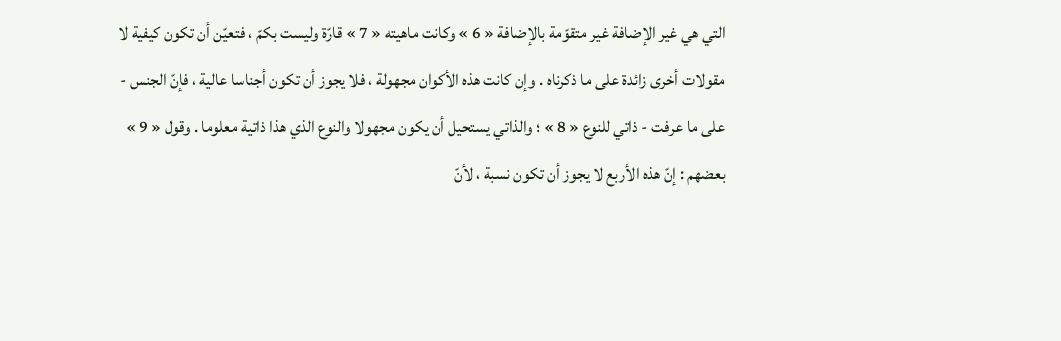التي هي غير الإضافة غير متقوّمة بالإضافة « 6 » وكانت ماهيته « 7 » قارّة وليست بكمّ ، فتعيّن أن تكون كيفية لا مقولات أخرى زائدة على ما ذكرناه . وإن كانت هذه الأكوان مجهولة ، فلا يجوز أن تكون أجناسا عالية ، فإنّ الجنس - على ما عرفت - ذاتي للنوع « 8 » ؛ والذاتي يستحيل أن يكون مجهولا والنوع الذي هذا ذاتية معلوما . وقول « 9 » بعضهم : إنّ هذه الأربع لا يجوز أن تكون نسبة ، لأنّ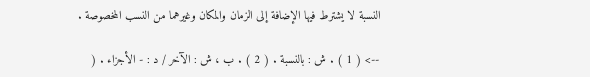النسبة لا يشترط فيها الإضافة إلى الزمان والمكان وغيرهما من النسب المخصوصة .

--> ( 1 ) . ش : بالنسبة . ( 2 ) . ب ، ش : الآخر / د : - الأجزاء . (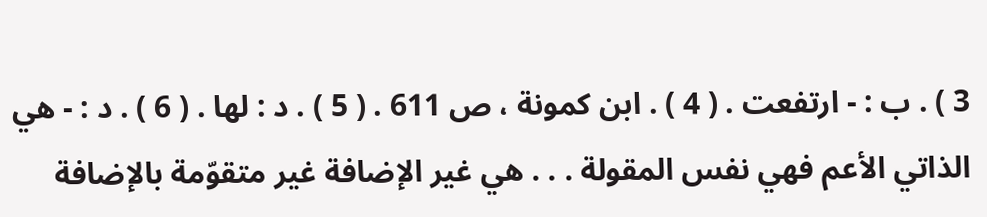3 ) . ب : - ارتفعت . ( 4 ) . ابن كمونة ، ص 611 . ( 5 ) . د : لها . ( 6 ) . د : - هي الذاتي الأعم فهي نفس المقولة . . . هي غير الإضافة غير متقوّمة بالإضافة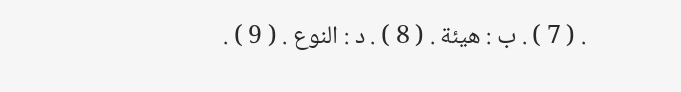. ( 7 ) . ب : هيئة . ( 8 ) . د : النوع . ( 9 ) .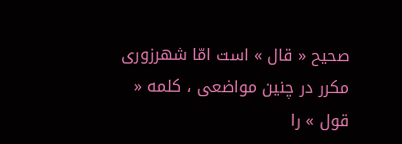صحيح « قال » است امّا شهرزورى مكرر در چنين مواضعى ، كلمه « قول » را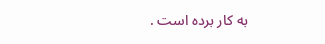به كار برده است .